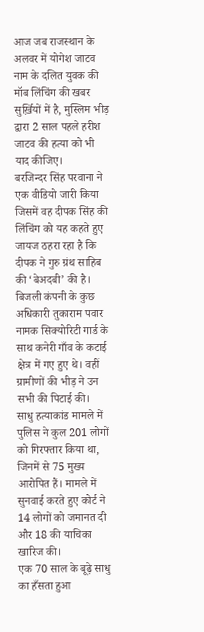आज जब राजस्थान के अलवर में योगेश जाटव नाम के दलित युवक की मॉब लिंचिंग की खबर सुर्ख़ियों में है, मुस्लिम भीड़ द्वारा 2 साल पहले हरीश जाटव की हत्या को भी याद कीजिए।
बरजिन्दर सिंह परवाना ने एक वीडियो जारी किया जिसमें वह दीपक सिंह की लिंचिंग को यह कहते हुए जायज ठहरा रहा है कि दीपक ने गुरु ग्रंथ साहिब की ‘बेअदबी’ की है।
बिजली कंपनी के कुछ अधिकारी तुकाराम पवार नामक सिक्योरिटी गार्ड के साथ कनेरी गाँव के कटाई क्षेत्र में गए हुए थे। वहीं ग्रामीणों की भीड़ ने उन सभी की पिटाई की।
साधु हत्याकांड मामले में पुलिस ने कुल 201 लोगों को गिरफ्तार किया था, जिनमें से 75 मुख्य आरोपित हैं। मामले में सुनवाई करते हुए कोर्ट ने 14 लोगों को जमानत दी और 18 की याचिका खारिज की।
एक 70 साल के बूढ़े साधु का हँसता हुआ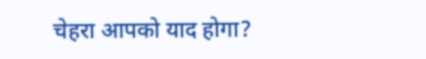चेहरा आपको याद होगा?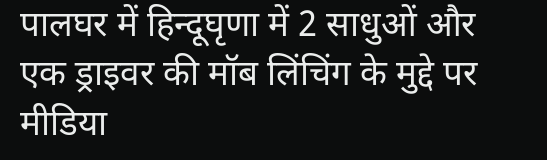पालघर में हिन्दूघृणा में 2 साधुओं और एक ड्राइवर की मॉब लिंचिंग के मुद्दे पर मीडिया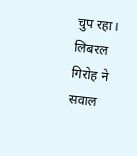चुप रहा। लिबरल गिरोह ने सवाल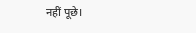नहीं पूछे।